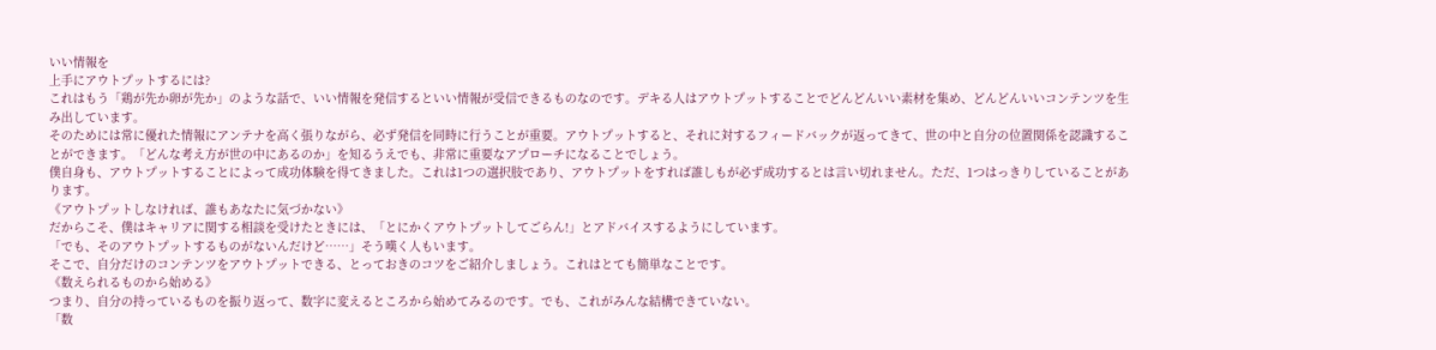いい情報を
上手にアウトプットするには?
これはもう「鶏が先か卵が先か」のような話で、いい情報を発信するといい情報が受信できるものなのです。デキる人はアウトプットすることでどんどんいい素材を集め、どんどんいいコンテンツを生み出しています。
そのためには常に優れた情報にアンテナを高く張りながら、必ず発信を同時に行うことが重要。アウトプットすると、それに対するフィードバックが返ってきて、世の中と自分の位置関係を認識することができます。「どんな考え方が世の中にあるのか」を知るうえでも、非常に重要なアプローチになることでしょう。
僕自身も、アウトプットすることによって成功体験を得てきました。これは1つの選択肢であり、アウトプットをすれば誰しもが必ず成功するとは言い切れません。ただ、1つはっきりしていることがあります。
《アウトプットしなければ、誰もあなたに気づかない》
だからこそ、僕はキャリアに関する相談を受けたときには、「とにかくアウトプットしてごらん!」とアドバイスするようにしています。
「でも、そのアウトプットするものがないんだけど……」そう嘆く人もいます。
そこで、自分だけのコンテンツをアウトプットできる、とっておきのコツをご紹介しましょう。これはとても簡単なことです。
《数えられるものから始める》
つまり、自分の持っているものを振り返って、数字に変えるところから始めてみるのです。でも、これがみんな結構できていない。
「数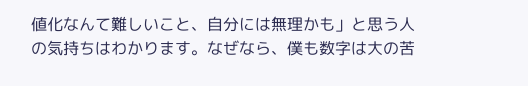値化なんて難しいこと、自分には無理かも」と思う人の気持ちはわかります。なぜなら、僕も数字は大の苦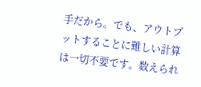手だから。でも、アウトプットすることに難しい計算は一切不要です。数えられ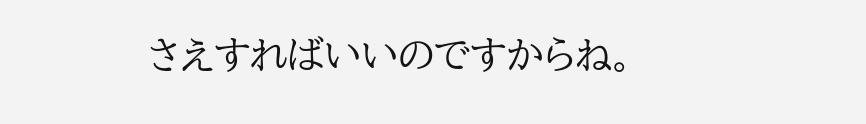さえすればいいのですからね。